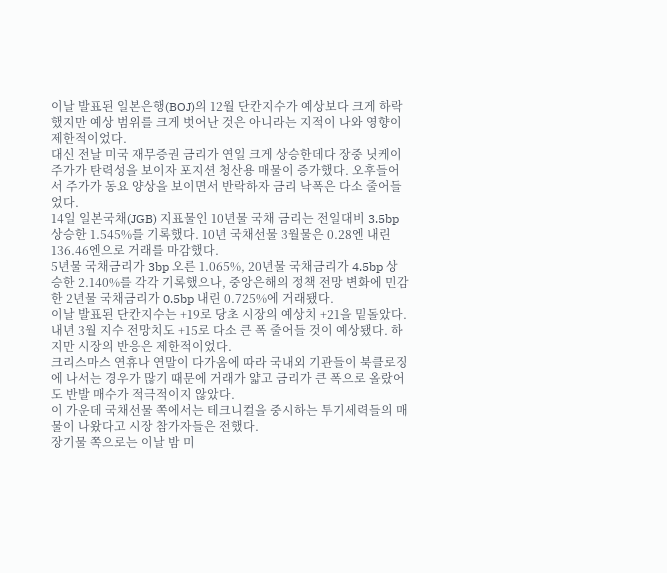이날 발표된 일본은행(BOJ)의 12월 단칸지수가 예상보다 크게 하락했지만 예상 범위를 크게 벗어난 것은 아니라는 지적이 나와 영향이 제한적이었다.
대신 전날 미국 재무증권 금리가 연일 크게 상승한데다 장중 닛케이 주가가 탄력성을 보이자 포지션 청산용 매물이 증가했다. 오후들어서 주가가 동요 양상을 보이면서 반락하자 금리 낙폭은 다소 줄어들었다.
14일 일본국채(JGB) 지표물인 10년물 국채 금리는 전일대비 3.5bp 상승한 1.545%를 기록했다. 10년 국채선물 3월물은 0.28엔 내린 136.46엔으로 거래를 마감했다.
5년물 국채금리가 3bp 오른 1.065%, 20년물 국채금리가 4.5bp 상승한 2.140%를 각각 기록했으나, 중앙은해의 정책 전망 변화에 민감한 2년물 국채금리가 0.5bp 내린 0.725%에 거래됐다.
이날 발표된 단칸지수는 +19로 당초 시장의 예상치 +21을 밑돌았다. 내년 3월 지수 전망치도 +15로 다소 큰 폭 줄어들 것이 예상됐다. 하지만 시장의 반응은 제한적이었다.
크리스마스 연휴나 연말이 다가옴에 따라 국내외 기관들이 북클로징에 나서는 경우가 많기 때문에 거래가 얇고 금리가 큰 폭으로 올랐어도 반발 매수가 적극적이지 않았다.
이 가운데 국채선물 쪽에서는 테크니컬을 중시하는 투기세력들의 매물이 나왔다고 시장 참가자들은 전했다.
장기물 쪽으로는 이날 밤 미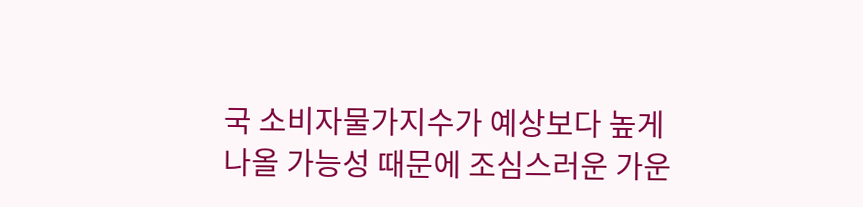국 소비자물가지수가 예상보다 높게 나올 가능성 때문에 조심스러운 가운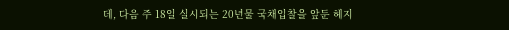데, 다음 주 18일 실시되는 20년물 국채입찰을 앞둔 헤지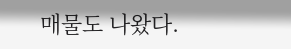매물도 나왔다.